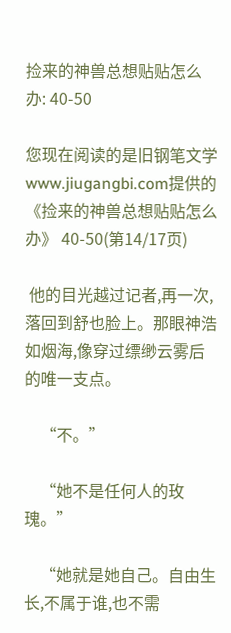捡来的神兽总想贴贴怎么办: 40-50

您现在阅读的是旧钢笔文学www.jiugangbi.com提供的《捡来的神兽总想贴贴怎么办》 40-50(第14/17页)

 他的目光越过记者,再一次,落回到舒也脸上。那眼神浩如烟海,像穿过缥缈云雾后的唯一支点。

    “不。”

    “她不是任何人的玫瑰。”

    “她就是她自己。自由生长,不属于谁,也不需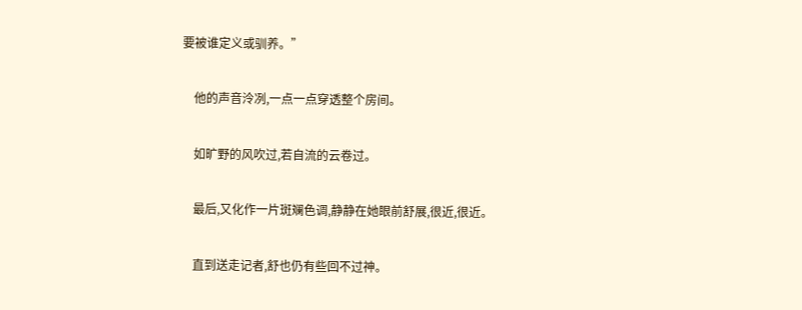要被谁定义或驯养。”

    他的声音泠冽,一点一点穿透整个房间。

    如旷野的风吹过,若自流的云卷过。

    最后,又化作一片斑斓色调,静静在她眼前舒展,很近,很近。

    直到送走记者,舒也仍有些回不过神。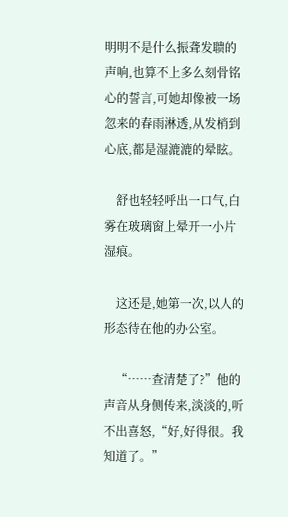明明不是什么振聋发聩的声响,也算不上多么刻骨铭心的誓言,可她却像被一场忽来的春雨淋透,从发梢到心底,都是湿漉漉的晕眩。

    舒也轻轻呼出一口气,白雾在玻璃窗上晕开一小片湿痕。

    这还是,她第一次,以人的形态待在他的办公室。

    “……查清楚了?”他的声音从身侧传来,淡淡的,听不出喜怒,“好,好得很。我知道了。”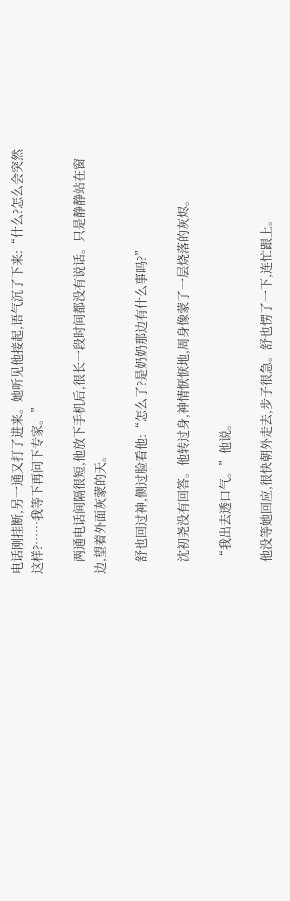电话刚挂断,另一通又打了进来。她听见他接起,语气沉了下来:“什么?怎么会突然这样?……我等下再问下专家。”

    两通电话间隔很短,他放下手机后,很长一段时间都没有说话。只是静静站在窗边,望着外面灰蒙的天。

    舒也回过神,侧过脸看他:“怎么了?是奶奶那边有什么事吗?”

    沈初尧没有回答。他转过身,神情恹恹地,周身像蒙了一层烧落的灰烬。

    “我出去透口气。”他说。

    他没等她回应,很快朝外走去,步子很急。舒也愣了一下,连忙跟上。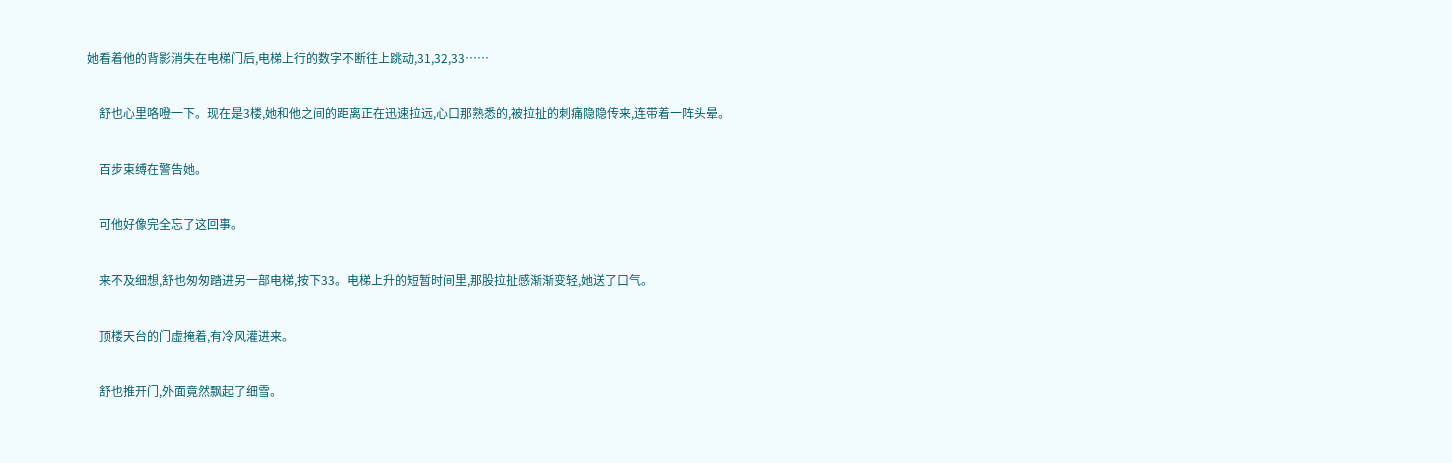她看着他的背影消失在电梯门后,电梯上行的数字不断往上跳动,31,32,33……

    舒也心里咯噔一下。现在是3楼,她和他之间的距离正在迅速拉远,心口那熟悉的,被拉扯的刺痛隐隐传来,连带着一阵头晕。

    百步束缚在警告她。

    可他好像完全忘了这回事。

    来不及细想,舒也匆匆踏进另一部电梯,按下33。电梯上升的短暂时间里,那股拉扯感渐渐变轻,她送了口气。

    顶楼天台的门虚掩着,有冷风灌进来。

    舒也推开门,外面竟然飘起了细雪。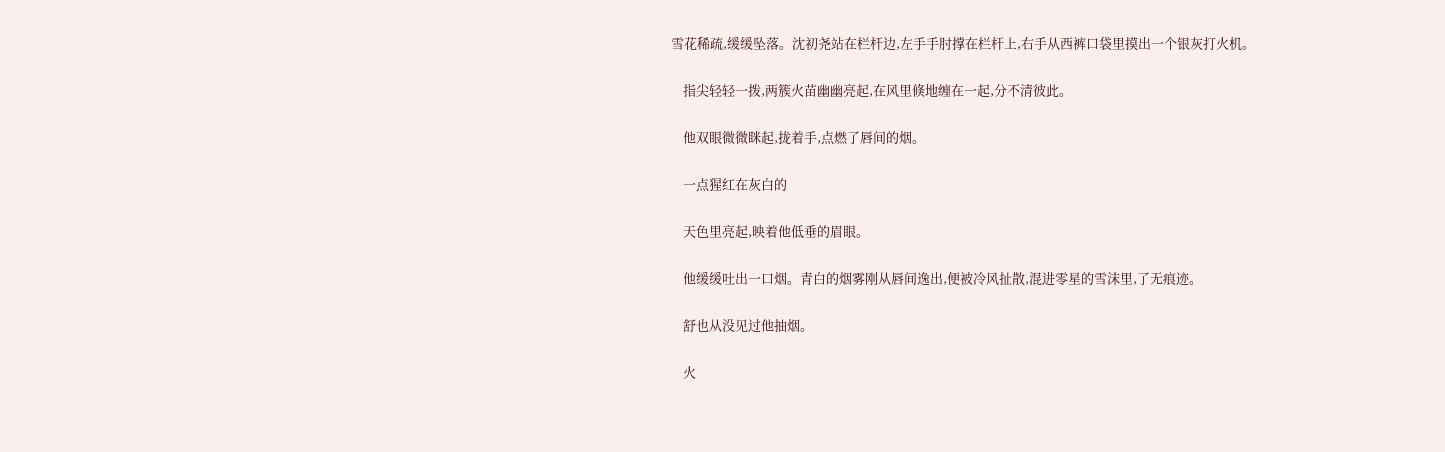雪花稀疏,缓缓坠落。沈初尧站在栏杆边,左手手肘撑在栏杆上,右手从西裤口袋里摸出一个银灰打火机。

    指尖轻轻一拨,两簇火苗幽幽亮起,在风里倏地缠在一起,分不清彼此。

    他双眼微微眯起,拢着手,点燃了唇间的烟。

    一点猩红在灰白的

    天色里亮起,映着他低垂的眉眼。

    他缓缓吐出一口烟。青白的烟雾刚从唇间逸出,便被冷风扯散,混进零星的雪沫里,了无痕迹。

    舒也从没见过他抽烟。

    火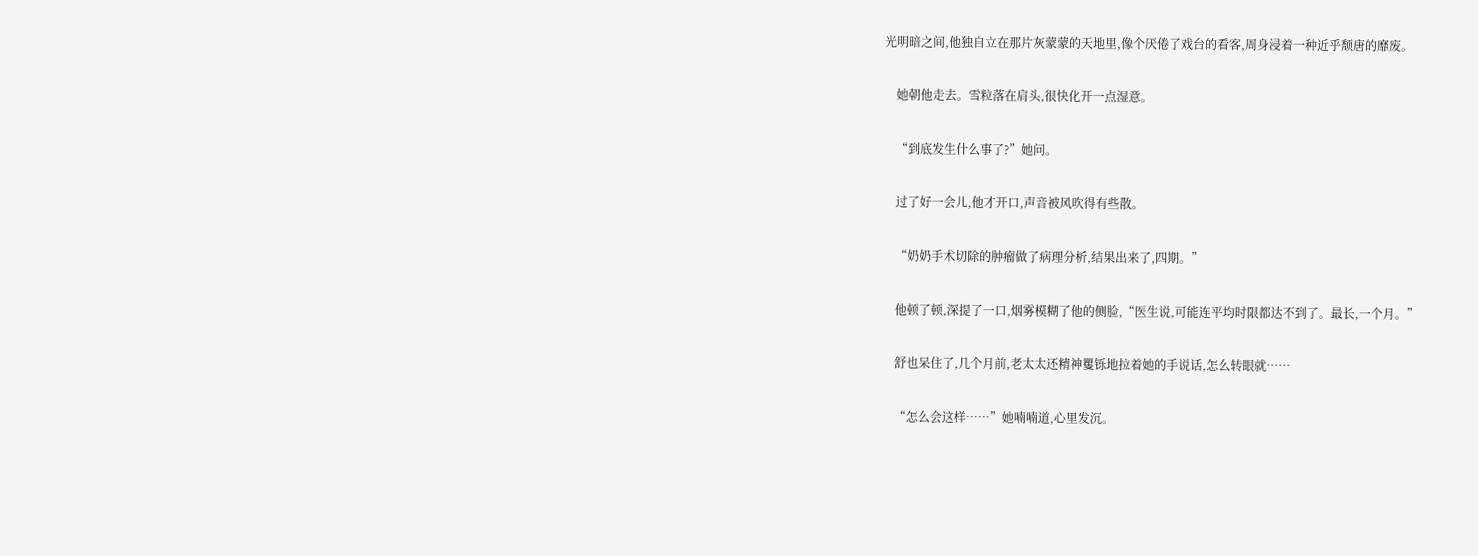光明暗之间,他独自立在那片灰蒙蒙的天地里,像个厌倦了戏台的看客,周身浸着一种近乎颓唐的靡废。

    她朝他走去。雪粒落在肩头,很快化开一点湿意。

    “到底发生什么事了?”她问。

    过了好一会儿,他才开口,声音被风吹得有些散。

    “奶奶手术切除的肿瘤做了病理分析,结果出来了,四期。”

    他顿了顿,深提了一口,烟雾模糊了他的侧脸,“医生说,可能连平均时限都达不到了。最长,一个月。”

    舒也呆住了,几个月前,老太太还精神矍铄地拉着她的手说话,怎么转眼就……

    “怎么会这样……”她喃喃道,心里发沉。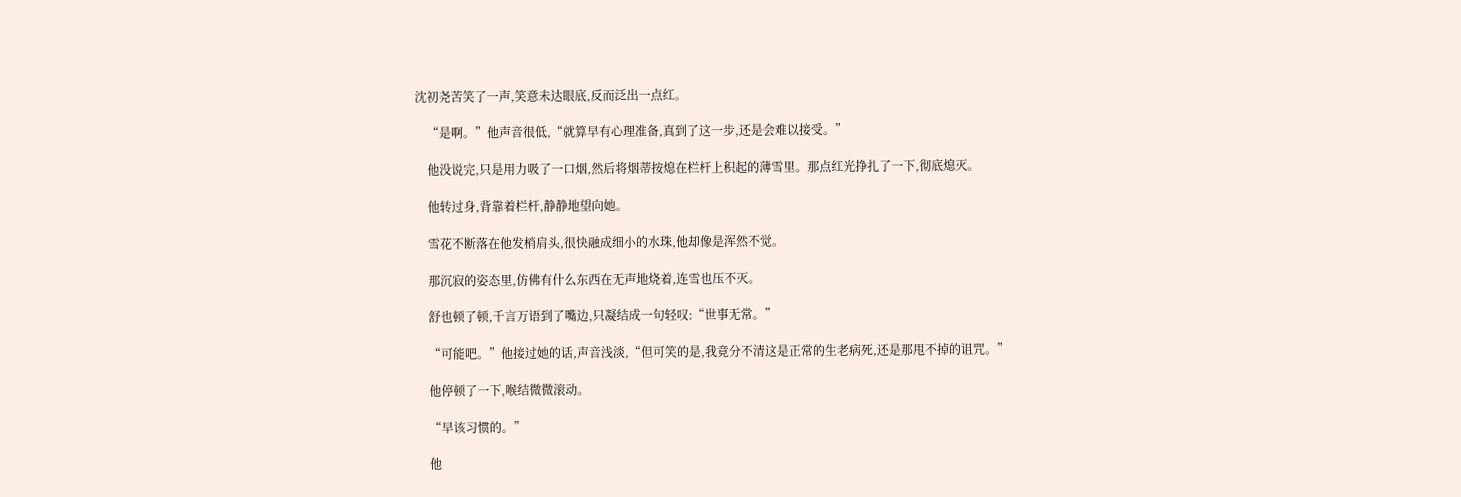沈初尧苦笑了一声,笑意未达眼底,反而泛出一点红。

    “是啊。”他声音很低,“就算早有心理准备,真到了这一步,还是会难以接受。”

    他没说完,只是用力吸了一口烟,然后将烟蒂按熄在栏杆上积起的薄雪里。那点红光挣扎了一下,彻底熄灭。

    他转过身,背靠着栏杆,静静地望向她。

    雪花不断落在他发梢肩头,很快融成细小的水珠,他却像是浑然不觉。

    那沉寂的姿态里,仿佛有什么东西在无声地烧着,连雪也压不灭。

    舒也顿了顿,千言万语到了嘴边,只凝结成一句轻叹:“世事无常。”

    “可能吧。”他接过她的话,声音浅淡,“但可笑的是,我竟分不清这是正常的生老病死,还是那甩不掉的诅咒。”

    他停顿了一下,喉结微微滚动。

    “早该习惯的。”

    他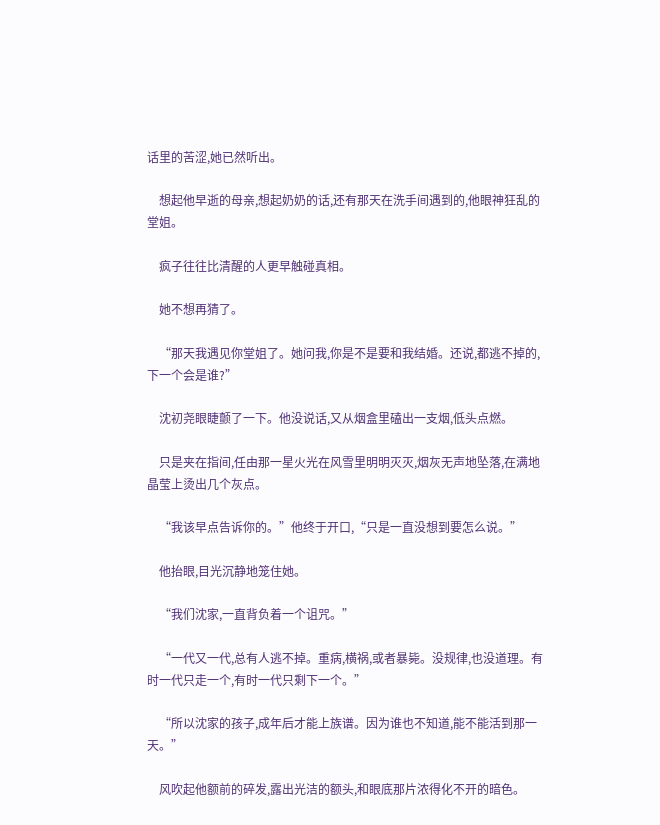话里的苦涩,她已然听出。

    想起他早逝的母亲,想起奶奶的话,还有那天在洗手间遇到的,他眼神狂乱的堂姐。

    疯子往往比清醒的人更早触碰真相。

    她不想再猜了。

    “那天我遇见你堂姐了。她问我,你是不是要和我结婚。还说,都逃不掉的,下一个会是谁?”

    沈初尧眼睫颤了一下。他没说话,又从烟盒里磕出一支烟,低头点燃。

    只是夹在指间,任由那一星火光在风雪里明明灭灭,烟灰无声地坠落,在满地晶莹上烫出几个灰点。

    “我该早点告诉你的。”他终于开口,“只是一直没想到要怎么说。”

    他抬眼,目光沉静地笼住她。

    “我们沈家,一直背负着一个诅咒。”

    “一代又一代,总有人逃不掉。重病,横祸,或者暴毙。没规律,也没道理。有时一代只走一个,有时一代只剩下一个。”

    “所以沈家的孩子,成年后才能上族谱。因为谁也不知道,能不能活到那一天。”

    风吹起他额前的碎发,露出光洁的额头,和眼底那片浓得化不开的暗色。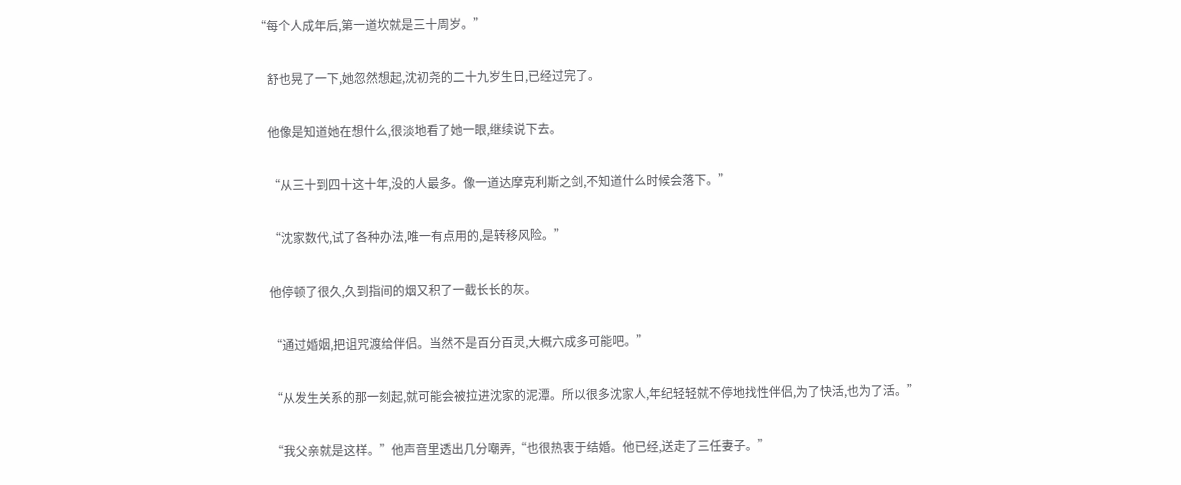“每个人成年后,第一道坎就是三十周岁。”

    舒也晃了一下,她忽然想起,沈初尧的二十九岁生日,已经过完了。

    他像是知道她在想什么,很淡地看了她一眼,继续说下去。

    “从三十到四十这十年,没的人最多。像一道达摩克利斯之剑,不知道什么时候会落下。”

    “沈家数代,试了各种办法,唯一有点用的,是转移风险。”

    他停顿了很久,久到指间的烟又积了一截长长的灰。

    “通过婚姻,把诅咒渡给伴侣。当然不是百分百灵,大概六成多可能吧。”

    “从发生关系的那一刻起,就可能会被拉进沈家的泥潭。所以很多沈家人,年纪轻轻就不停地找性伴侣,为了快活,也为了活。”

    “我父亲就是这样。”他声音里透出几分嘲弄,“也很热衷于结婚。他已经,送走了三任妻子。”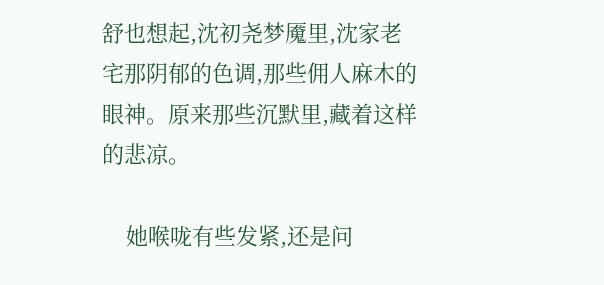舒也想起,沈初尧梦魇里,沈家老宅那阴郁的色调,那些佣人麻木的眼神。原来那些沉默里,藏着这样的悲凉。

    她喉咙有些发紧,还是问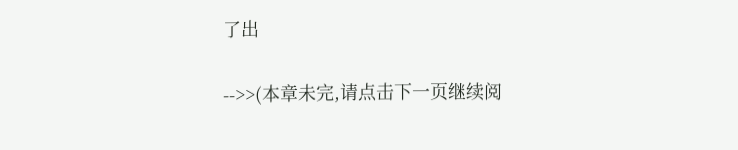了出

-->>(本章未完,请点击下一页继续阅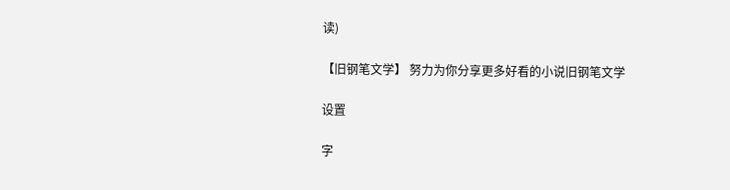读)

【旧钢笔文学】 努力为你分享更多好看的小说旧钢笔文学

设置

字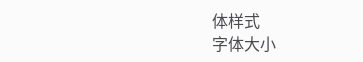体样式
字体大小